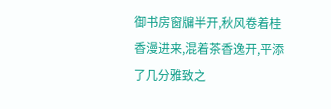御书房窗牖半开,秋风卷着桂香漫进来,混着茶香逸开,平添了几分雅致之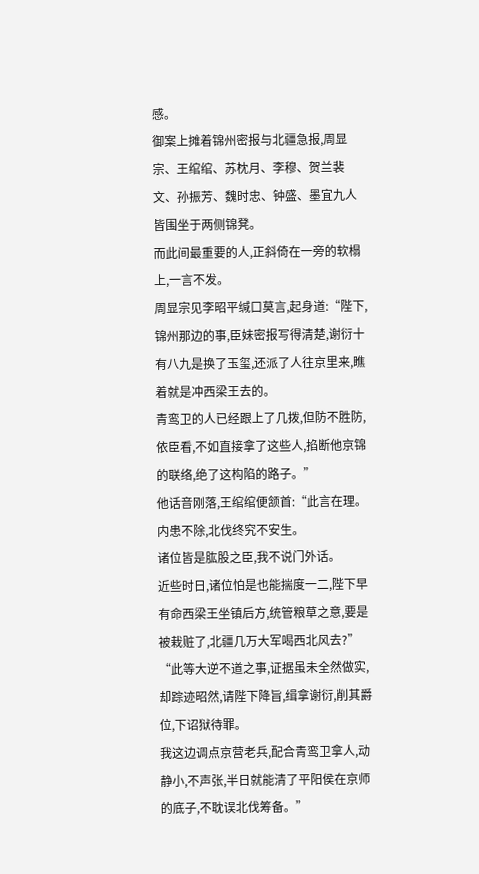感。
御案上摊着锦州密报与北疆急报,周显宗、王绾绾、苏枕月、李穆、贺兰裴文、孙振芳、魏时忠、钟盛、墨宜九人皆围坐于两侧锦凳。
而此间最重要的人,正斜倚在一旁的软榻上,一言不发。
周显宗见李昭平缄口莫言,起身道:“陛下,锦州那边的事,臣妹密报写得清楚,谢衍十有八九是换了玉玺,还派了人往京里来,瞧着就是冲西梁王去的。
青鸾卫的人已经跟上了几拨,但防不胜防,依臣看,不如直接拿了这些人,掐断他京锦的联络,绝了这构陷的路子。”
他话音刚落,王绾绾便颔首:“此言在理。
内患不除,北伐终究不安生。
诸位皆是肱股之臣,我不说门外话。
近些时日,诸位怕是也能揣度一二,陛下早有命西梁王坐镇后方,统管粮草之意,要是被栽赃了,北疆几万大军喝西北风去?”
“此等大逆不道之事,证据虽未全然做实,却踪迹昭然,请陛下降旨,缉拿谢衍,削其爵位,下诏狱待罪。
我这边调点京营老兵,配合青鸾卫拿人,动静小,不声张,半日就能清了平阳侯在京师的底子,不耽误北伐筹备。”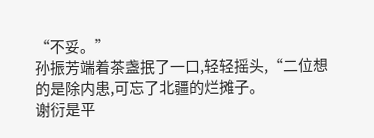“不妥。”
孙振芳端着茶盏抿了一口,轻轻摇头,“二位想的是除内患,可忘了北疆的烂摊子。
谢衍是平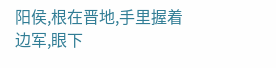阳侯,根在晋地,手里握着边军,眼下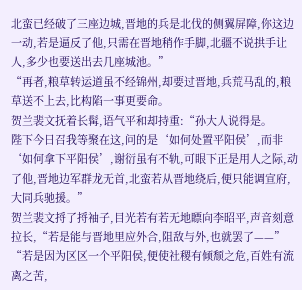北蛮已经破了三座边城,晋地的兵是北伐的侧翼屏障,你这边一动,若是逼反了他,只需在晋地稍作手脚,北疆不说拱手让人,多少也要送出去几座城池。”
“再者,粮草转运道虽不经锦州,却要过晋地,兵荒马乱的,粮草送不上去,比构陷一事更要命。
贺兰裴文抚着长髯,语气平和却持重:“孙大人说得是。
陛下今日召我等聚在这,问的是‘如何处置平阳侯’,而非‘如何拿下平阳侯’,谢衍虽有不轨,可眼下正是用人之际,动了他,晋地边军群龙无首,北蛮若从晋地绕后,便只能调宣府,大同兵驰援。”
贺兰裴文捋了捋袖子,目光若有若无地瞟向李昭平,声音刻意拉长,“若是能与晋地里应外合,阻敌与外,也就罢了——”
“若是因为区区一个平阳侯,便使社稷有倾颓之危,百姓有流离之苦,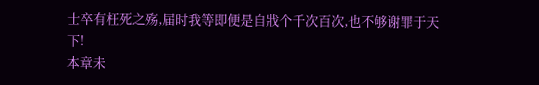士卒有枉死之殇,届时我等即便是自戕个千次百次,也不够谢罪于天下!
本章未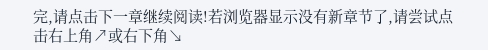完,请点击下一章继续阅读!若浏览器显示没有新章节了,请尝试点击右上角↗或右下角↘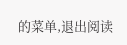的菜单,退出阅读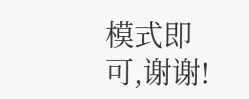模式即可,谢谢!